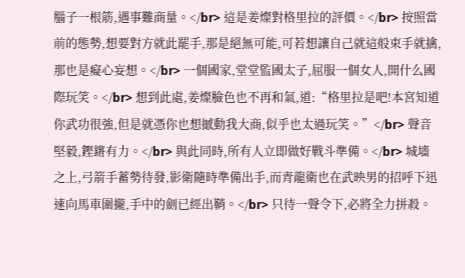腦子一根筋,遇事難商量。</br> 這是姜燦對格里拉的評價。</br> 按照當前的態勢,想要對方就此罷手,那是絕無可能,可若想讓自己就這般束手就擒,那也是癡心妄想。</br> 一個國家,堂堂監國太子,屈服一個女人,開什么國際玩笑。</br> 想到此處,姜燦臉色也不再和氣,道:“格里拉是吧!本宮知道你武功很強,但是就憑你也想撼動我大商,似乎也太過玩笑。”</br> 聲音堅毅,鏗鏘有力。</br> 與此同時,所有人立即做好戰斗準備。</br> 城墻之上,弓箭手蓄勢待發,影衛隨時準備出手,而青龍衛也在武映男的招呼下迅速向馬車圍攏,手中的劍已經出鞘。</br> 只待一聲令下,必將全力拼殺。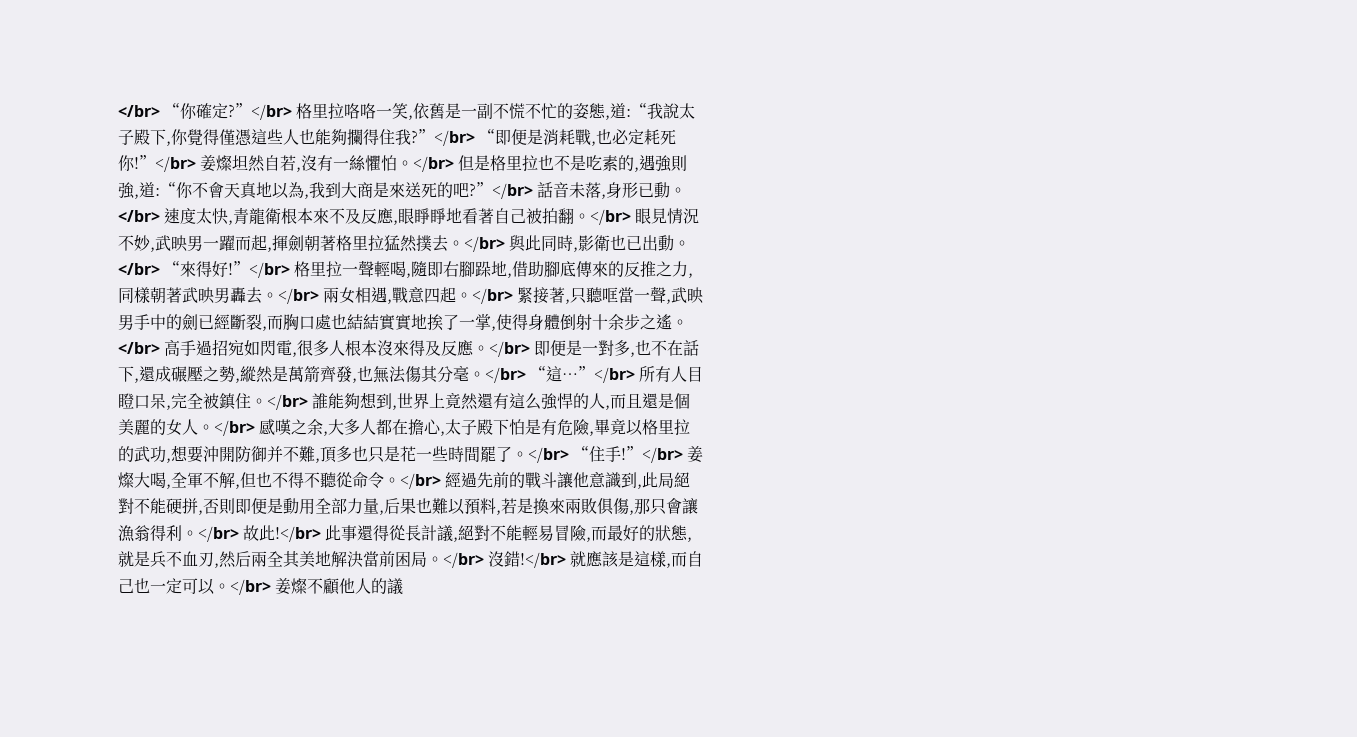</br> “你確定?”</br> 格里拉咯咯一笑,依舊是一副不慌不忙的姿態,道:“我說太子殿下,你覺得僅憑這些人也能夠攔得住我?”</br> “即便是消耗戰,也必定耗死你!”</br> 姜燦坦然自若,沒有一絲懼怕。</br> 但是格里拉也不是吃素的,遇強則強,道:“你不會天真地以為,我到大商是來送死的吧?”</br> 話音未落,身形已動。</br> 速度太快,青龍衛根本來不及反應,眼睜睜地看著自己被拍翻。</br> 眼見情況不妙,武映男一躍而起,揮劍朝著格里拉猛然撲去。</br> 與此同時,影衛也已出動。</br> “來得好!”</br> 格里拉一聲輕喝,隨即右腳跺地,借助腳底傳來的反推之力,同樣朝著武映男轟去。</br> 兩女相遇,戰意四起。</br> 緊接著,只聽哐當一聲,武映男手中的劍已經斷裂,而胸口處也結結實實地挨了一掌,使得身體倒射十余步之遙。</br> 高手過招宛如閃電,很多人根本沒來得及反應。</br> 即便是一對多,也不在話下,還成碾壓之勢,縱然是萬箭齊發,也無法傷其分毫。</br> “這…”</br> 所有人目瞪口呆,完全被鎮住。</br> 誰能夠想到,世界上竟然還有這么強悍的人,而且還是個美麗的女人。</br> 感嘆之余,大多人都在擔心,太子殿下怕是有危險,畢竟以格里拉的武功,想要沖開防御并不難,頂多也只是花一些時間罷了。</br> “住手!”</br> 姜燦大喝,全軍不解,但也不得不聽從命令。</br> 經過先前的戰斗讓他意識到,此局絕對不能硬拼,否則即便是動用全部力量,后果也難以預料,若是換來兩敗俱傷,那只會讓漁翁得利。</br> 故此!</br> 此事還得從長計議,絕對不能輕易冒險,而最好的狀態,就是兵不血刃,然后兩全其美地解決當前困局。</br> 沒錯!</br> 就應該是這樣,而自己也一定可以。</br> 姜燦不顧他人的議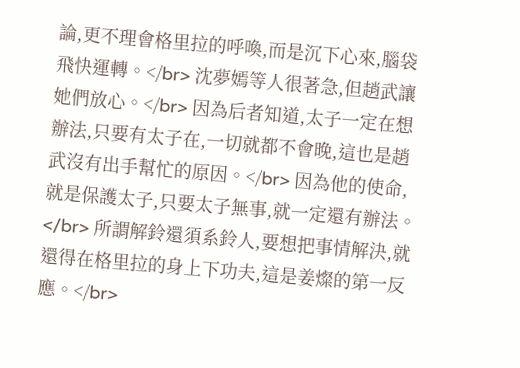論,更不理會格里拉的呼喚,而是沉下心來,腦袋飛快運轉。</br> 沈夢嫣等人很著急,但趙武讓她們放心。</br> 因為后者知道,太子一定在想辦法,只要有太子在,一切就都不會晚,這也是趙武沒有出手幫忙的原因。</br> 因為他的使命,就是保護太子,只要太子無事,就一定還有辦法。</br> 所謂解鈴還須系鈴人,要想把事情解決,就還得在格里拉的身上下功夫,這是姜燦的第一反應。</br>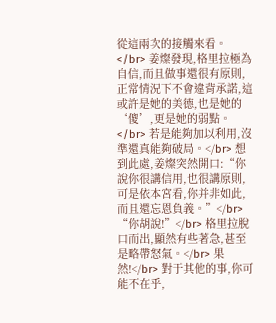從這兩次的接觸來看。</br> 姜燦發現,格里拉極為自信,而且做事還很有原則,正常情況下不會違背承諾,這或許是她的美德,也是她的‘傻’,更是她的弱點。</br> 若是能夠加以利用,沒準還真能夠破局。</br> 想到此處,姜燦突然開口:“你說你很講信用,也很講原則,可是依本宮看,你并非如此,而且還忘恩負義。”</br> “你胡說!”</br> 格里拉脫口而出,顯然有些著急,甚至是略帶怒氣。</br> 果然!</br> 對于其他的事,你可能不在乎,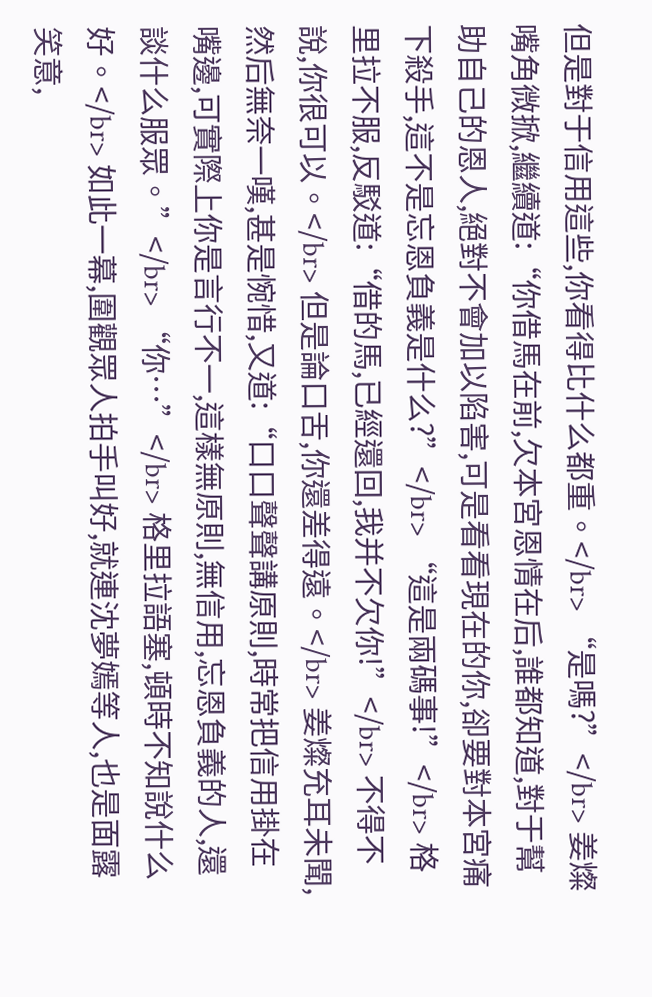但是對于信用這些,你看得比什么都重。</br> “是嗎?”</br> 姜燦嘴角微掀,繼續道:“你借馬在前,欠本宮恩情在后,誰都知道,對于幫助自己的恩人,絕對不會加以陷害,可是看看現在的你,卻要對本宮痛下殺手,這不是忘恩負義是什么?”</br> “這是兩碼事!”</br> 格里拉不服,反駁道:“借的馬,已經還回,我并不欠你!”</br> 不得不說,你很可以。</br> 但是論口舌,你還差得遠。</br> 姜燦充耳未聞,然后無奈一嘆,甚是惋惜,又道:“口口聲聲講原則,時常把信用掛在嘴邊,可實際上你是言行不一,這樣無原則,無信用,忘恩負義的人,還談什么服眾。”</br> “你…”</br> 格里拉語塞,頓時不知說什么好。</br> 如此一幕,圍觀眾人拍手叫好,就連沈夢嫣等人,也是面露笑意,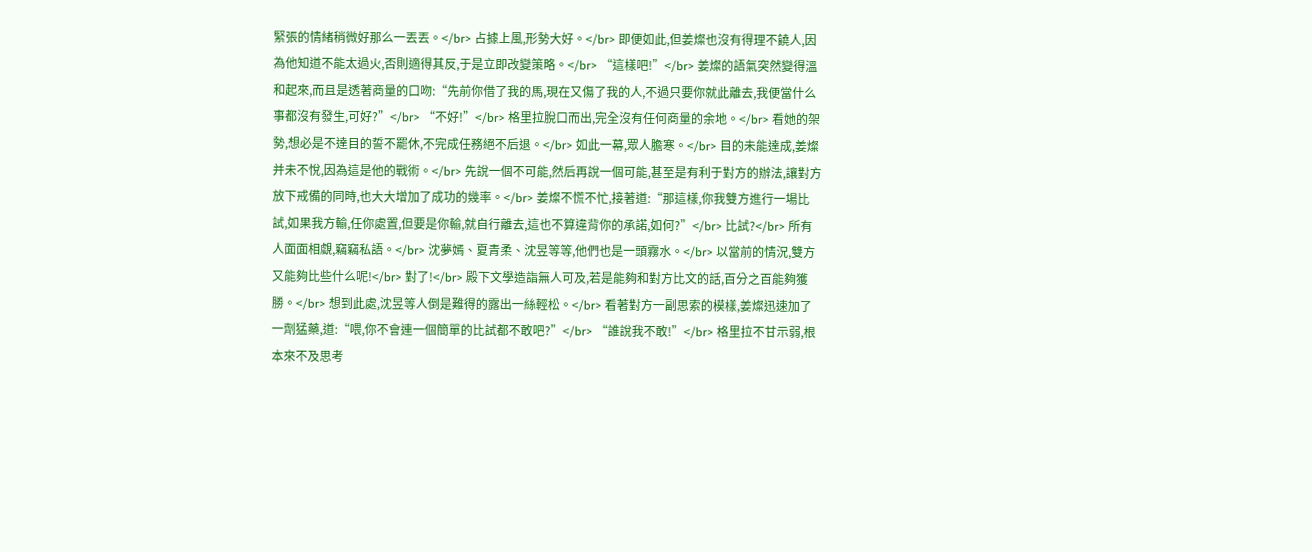緊張的情緒稍微好那么一丟丟。</br> 占據上風,形勢大好。</br> 即便如此,但姜燦也沒有得理不饒人,因為他知道不能太過火,否則適得其反,于是立即改變策略。</br> “這樣吧!”</br> 姜燦的語氣突然變得溫和起來,而且是透著商量的口吻:“先前你借了我的馬,現在又傷了我的人,不過只要你就此離去,我便當什么事都沒有發生,可好?”</br> “不好!”</br> 格里拉脫口而出,完全沒有任何商量的余地。</br> 看她的架勢,想必是不達目的誓不罷休,不完成任務絕不后退。</br> 如此一幕,眾人膽寒。</br> 目的未能達成,姜燦并未不悅,因為這是他的戰術。</br> 先說一個不可能,然后再說一個可能,甚至是有利于對方的辦法,讓對方放下戒備的同時,也大大增加了成功的幾率。</br> 姜燦不慌不忙,接著道:“那這樣,你我雙方進行一場比試,如果我方輸,任你處置,但要是你輸,就自行離去,這也不算違背你的承諾,如何?”</br> 比試?</br> 所有人面面相覷,竊竊私語。</br> 沈夢嫣、夏青柔、沈昱等等,他們也是一頭霧水。</br> 以當前的情況,雙方又能夠比些什么呢!</br> 對了!</br> 殿下文學造詣無人可及,若是能夠和對方比文的話,百分之百能夠獲勝。</br> 想到此處,沈昱等人倒是難得的露出一絲輕松。</br> 看著對方一副思索的模樣,姜燦迅速加了一劑猛藥,道:“喂,你不會連一個簡單的比試都不敢吧?”</br> “誰說我不敢!”</br> 格里拉不甘示弱,根本來不及思考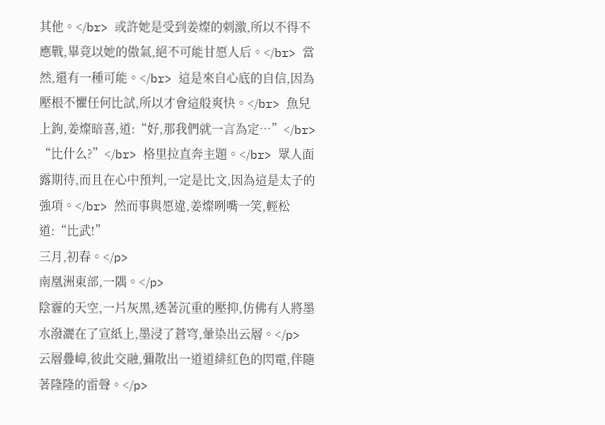其他。</br> 或許她是受到姜燦的刺激,所以不得不應戰,畢竟以她的傲氣,絕不可能甘愿人后。</br> 當然,還有一種可能。</br> 這是來自心底的自信,因為壓根不懼任何比試,所以才會這般爽快。</br> 魚兒上鉤,姜燦暗喜,道:“好,那我們就一言為定…”</br> “比什么?”</br> 格里拉直奔主題。</br> 眾人面露期待,而且在心中預判,一定是比文,因為這是太子的強項。</br> 然而事與愿違,姜燦咧嘴一笑,輕松道:“比武!”
三月,初春。</p>
南凰洲東部,一隅。</p>
陰霾的天空,一片灰黑,透著沉重的壓抑,仿佛有人將墨水潑灑在了宣紙上,墨浸了蒼穹,暈染出云層。</p>
云層疊嶂,彼此交融,彌散出一道道緋紅色的閃電,伴隨著隆隆的雷聲。</p>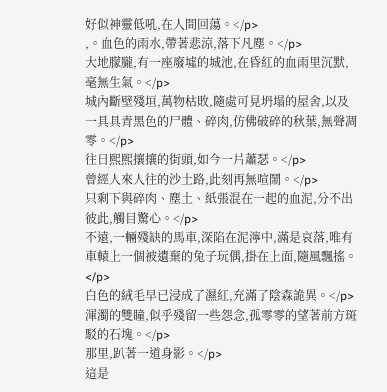好似神靈低吼,在人間回蕩。</p>
,。血色的雨水,帶著悲涼,落下凡塵。</p>
大地朦朧,有一座廢墟的城池,在昏紅的血雨里沉默,毫無生氣。</p>
城內斷壁殘垣,萬物枯敗,隨處可見坍塌的屋舍,以及一具具青黑色的尸體、碎肉,仿佛破碎的秋葉,無聲凋零。</p>
往日熙熙攘攘的街頭,如今一片蕭瑟。</p>
曾經人來人往的沙土路,此刻再無喧鬧。</p>
只剩下與碎肉、塵土、紙張混在一起的血泥,分不出彼此,觸目驚心。</p>
不遠,一輛殘缺的馬車,深陷在泥濘中,滿是哀落,唯有車轅上一個被遺棄的兔子玩偶,掛在上面,隨風飄搖。</p>
白色的絨毛早已浸成了濕紅,充滿了陰森詭異。</p>
渾濁的雙瞳,似乎殘留一些怨念,孤零零的望著前方斑駁的石塊。</p>
那里,趴著一道身影。</p>
這是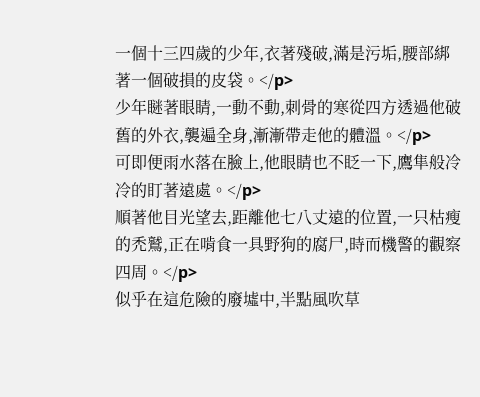一個十三四歲的少年,衣著殘破,滿是污垢,腰部綁著一個破損的皮袋。</p>
少年瞇著眼睛,一動不動,刺骨的寒從四方透過他破舊的外衣,襲遍全身,漸漸帶走他的體溫。</p>
可即便雨水落在臉上,他眼睛也不眨一下,鷹隼般冷冷的盯著遠處。</p>
順著他目光望去,距離他七八丈遠的位置,一只枯瘦的禿鷲,正在啃食一具野狗的腐尸,時而機警的觀察四周。</p>
似乎在這危險的廢墟中,半點風吹草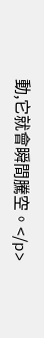動,它就會瞬間騰空。</p>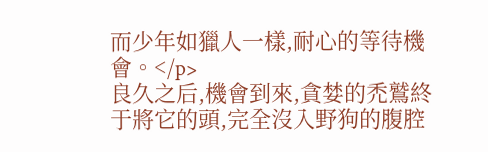而少年如獵人一樣,耐心的等待機會。</p>
良久之后,機會到來,貪婪的禿鷲終于將它的頭,完全沒入野狗的腹腔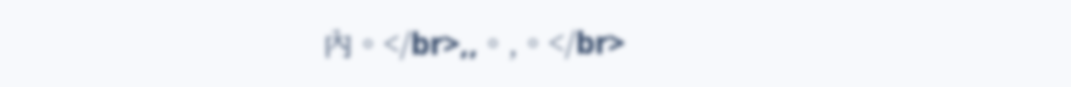內。</br>,,。,。</br>